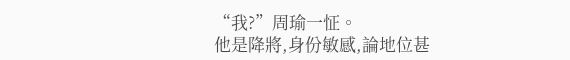“我?”周瑜一怔。
他是降將,身份敏感,論地位甚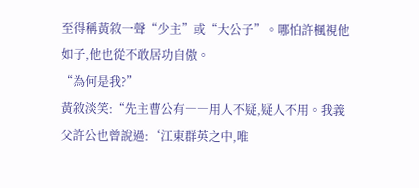至得稱黃敘一聲“少主”或“大公子”。哪怕許楓視他如子,他也從不敢居功自傲。
“為何是我?”
黃敘淡笑:“先主曹公有――用人不疑,疑人不用。我義父許公也曾說過:‘江東群英之中,唯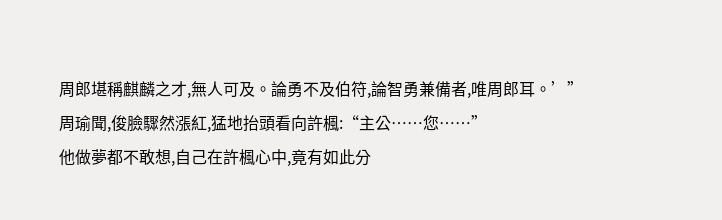周郎堪稱麒麟之才,無人可及。論勇不及伯符,論智勇兼備者,唯周郎耳。’”
周瑜聞,俊臉驟然漲紅,猛地抬頭看向許楓:“主公……您……”
他做夢都不敢想,自己在許楓心中,竟有如此分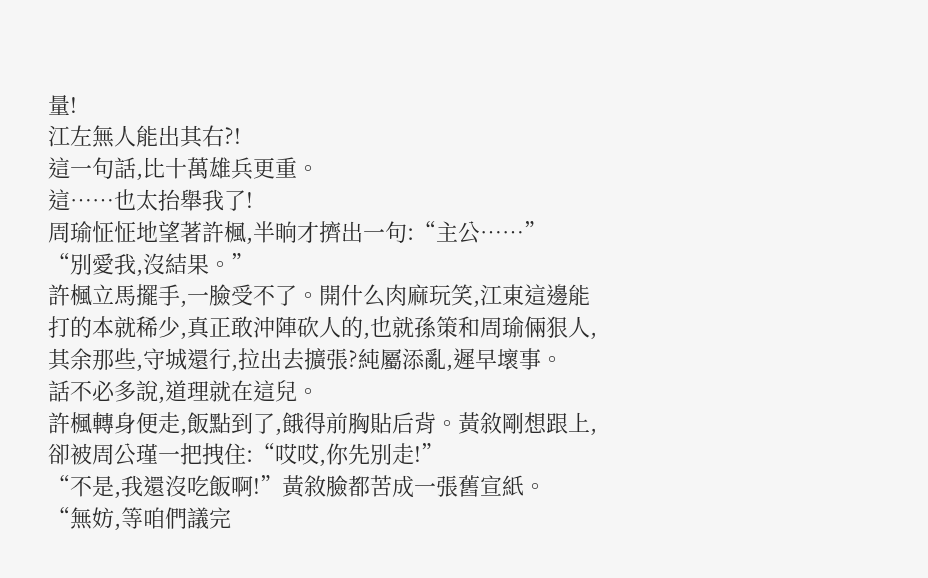量!
江左無人能出其右?!
這一句話,比十萬雄兵更重。
這……也太抬舉我了!
周瑜怔怔地望著許楓,半晌才擠出一句:“主公……”
“別愛我,沒結果。”
許楓立馬擺手,一臉受不了。開什么肉麻玩笑,江東這邊能打的本就稀少,真正敢沖陣砍人的,也就孫策和周瑜倆狠人,其余那些,守城還行,拉出去擴張?純屬添亂,遲早壞事。
話不必多說,道理就在這兒。
許楓轉身便走,飯點到了,餓得前胸貼后背。黃敘剛想跟上,卻被周公瑾一把拽住:“哎哎,你先別走!”
“不是,我還沒吃飯啊!”黃敘臉都苦成一張舊宣紙。
“無妨,等咱們議完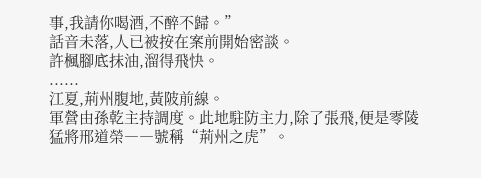事,我請你喝酒,不醉不歸。”
話音未落,人已被按在案前開始密談。
許楓腳底抹油,溜得飛快。
......
江夏,荊州腹地,黃陂前線。
軍營由孫乾主持調度。此地駐防主力,除了張飛,便是零陵猛將邢道榮――號稱“荊州之虎”。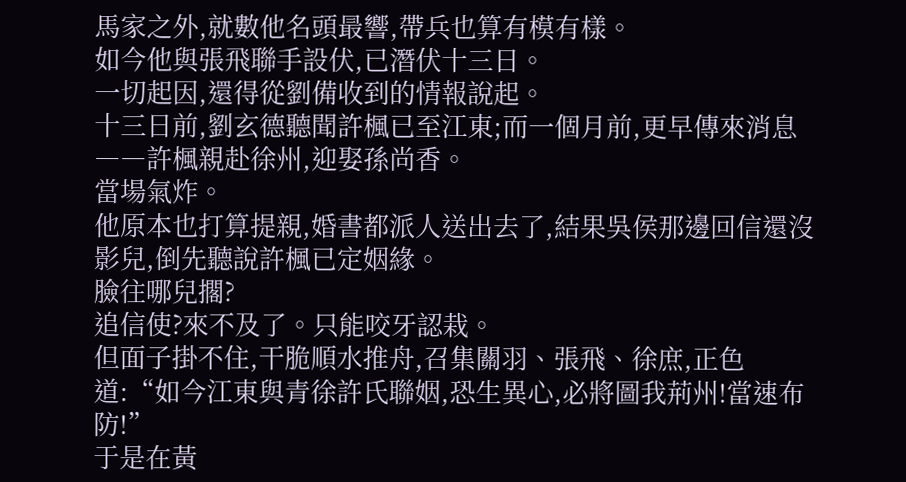馬家之外,就數他名頭最響,帶兵也算有模有樣。
如今他與張飛聯手設伏,已潛伏十三日。
一切起因,還得從劉備收到的情報說起。
十三日前,劉玄德聽聞許楓已至江東;而一個月前,更早傳來消息――許楓親赴徐州,迎娶孫尚香。
當場氣炸。
他原本也打算提親,婚書都派人送出去了,結果吳侯那邊回信還沒影兒,倒先聽說許楓已定姻緣。
臉往哪兒擱?
追信使?來不及了。只能咬牙認栽。
但面子掛不住,干脆順水推舟,召集關羽、張飛、徐庶,正色道:“如今江東與青徐許氏聯姻,恐生異心,必將圖我荊州!當速布防!”
于是在黃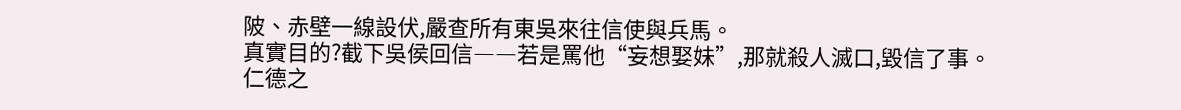陂、赤壁一線設伏,嚴查所有東吳來往信使與兵馬。
真實目的?截下吳侯回信――若是罵他“妄想娶妹”,那就殺人滅口,毀信了事。
仁德之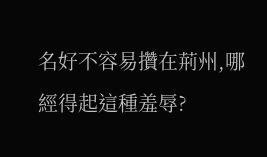名好不容易攢在荊州,哪經得起這種羞辱?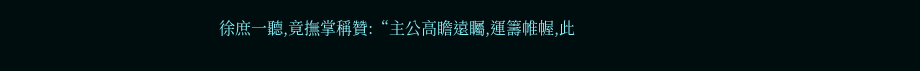徐庶一聽,竟撫掌稱贊:“主公高瞻遠矚,運籌帷幄,此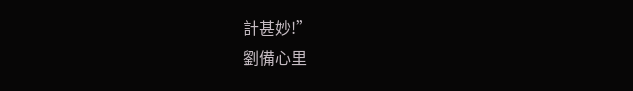計甚妙!”
劉備心里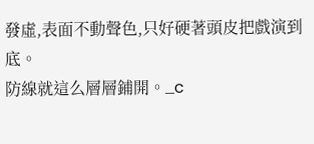發虛,表面不動聲色,只好硬著頭皮把戲演到底。
防線就這么層層鋪開。_c